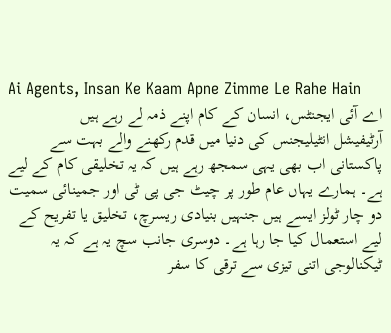Ai Agents, Insan Ke Kaam Apne Zimme Le Rahe Hain
اے آئی ایجنٹس، انسان کے کام اپنے ذمہ لے رہے ہیں
آرٹیفیشل انٹیلیجنس کی دنیا میں قدم رکھنے والے بہت سے پاکستانی اب بھی یہی سمجھ رہے ہیں کہ یہ تخلیقی کام کے لیے ہے۔ ہمارے یہاں عام طور پر چیٹ جی پی ٹی اور جمینائی سمیت دو چار ٹولز ایسے ہیں جنہیں بنیادی ریسرچ، تخلیق یا تفریح کے لیے استعمال کیا جا رہا ہے۔ دوسری جانب سچ یہ ہے کہ یہ ٹیکنالوجی اتنی تیزی سے ترقی کا سفر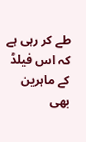طے کر رہی ہے کہ اس فیلڈ کے ماہرین بھی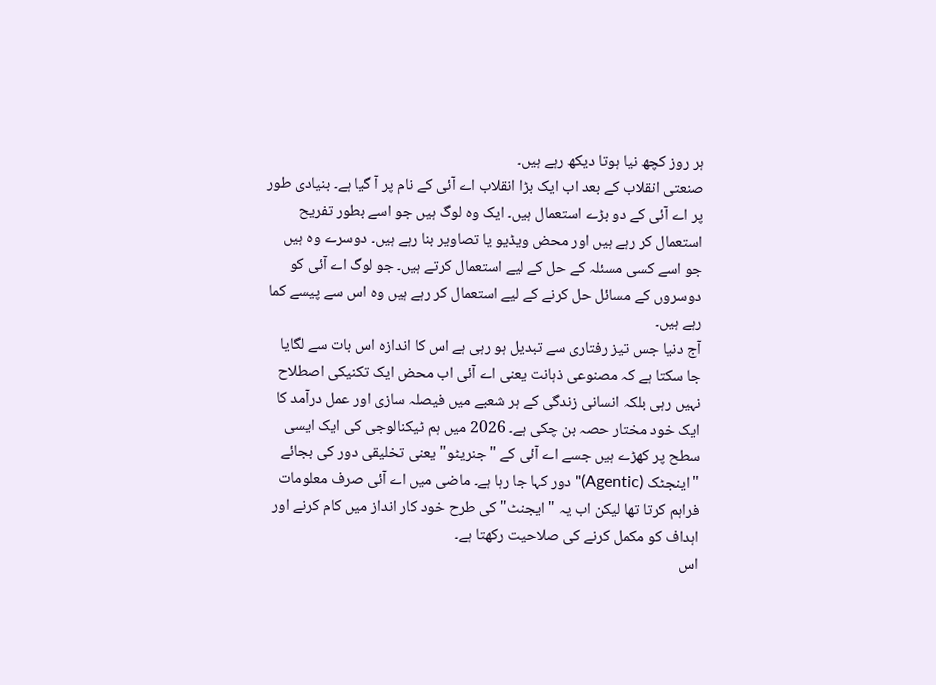ہر روز کچھ نیا ہوتا دیکھ رہے ہیں۔
صنعتی انقلاب کے بعد اب ایک بڑا انقلاب اے آئی کے نام پر آ گیا ہے۔ بنیادی طور پر اے آئی کے دو بڑے استعمال ہیں۔ ایک وہ لوگ ہیں جو اسے بطور تفریح استعمال کر رہے ہیں اور محض ویڈیو یا تصاویر بنا رہے ہیں۔ دوسرے وہ ہیں جو اسے کسی مسئلہ کے حل کے لیے استعمال کرتے ہیں۔ جو لوگ اے آئی کو دوسروں کے مسائل حل کرنے کے لیے استعمال کر رہے ہیں وہ اس سے پیسے کما رہے ہیں۔
آج دنیا جس تیز رفتاری سے تبدیل ہو رہی ہے اس کا اندازہ اس بات سے لگایا جا سکتا ہے کہ مصنوعی ذہانت یعنی اے آئی اب محض ایک تکنیکی اصطلاح نہیں رہی بلکہ انسانی زندگی کے ہر شعبے میں فیصلہ سازی اور عمل درآمد کا ایک خود مختار حصہ بن چکی ہے۔ 2026 میں ہم ٹیکنالوجی کی ایک ایسی سطح پر کھڑے ہیں جسے اے آئی کے "جنریٹو" یعنی تخلیقی دور کی بجائے "اینجٹک (Agentic)" دور کہا جا رہا ہے۔ ماضی میں اے آئی صرف معلومات فراہم کرتا تھا لیکن اب یہ "ایجنٹ" کی طرح خود کار انداز میں کام کرنے اور اہداف کو مکمل کرنے کی صلاحیت رکھتا ہے۔
اس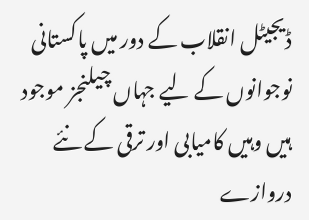ڈیجیٹل انقلاب کے دور میں پاکستانی نوجوانوں کے لیے جہاں چیلنجز موجود ہیں وہیں کامیابی اور ترقی کے نئے دروازے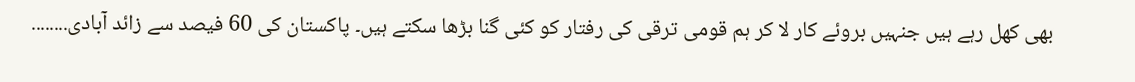بھی کھل رہے ہیں جنہیں بروئے کار لا کر ہم قومی ترقی کی رفتار کو کئی گنا بڑھا سکتے ہیں۔ پاکستان کی 60 فیصد سے زائد آبادی........